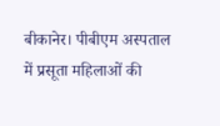बीकानेर। पीबीएम अस्पताल में प्रसूता महिलाओं की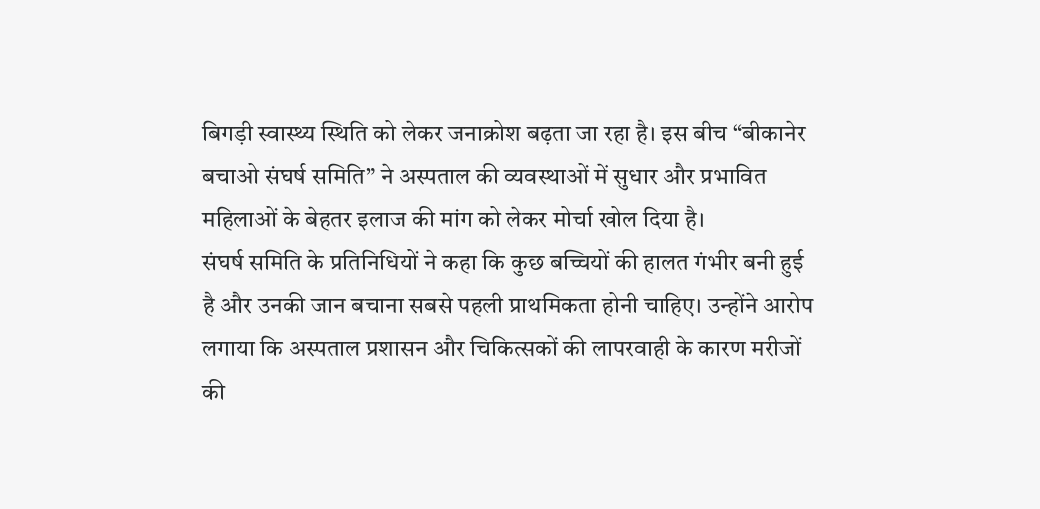बिगड़ी स्वास्थ्य स्थिति को लेकर जनाक्रोश बढ़ता जा रहा है। इस बीच “बीकानेर बचाओ संघर्ष समिति” ने अस्पताल की व्यवस्थाओं में सुधार और प्रभावित महिलाओं के बेहतर इलाज की मांग को लेकर मोर्चा खोल दिया है।
संघर्ष समिति के प्रतिनिधियों ने कहा कि कुछ बच्चियों की हालत गंभीर बनी हुई है और उनकी जान बचाना सबसे पहली प्राथमिकता होनी चाहिए। उन्होंने आरोप लगाया कि अस्पताल प्रशासन और चिकित्सकों की लापरवाही के कारण मरीजों की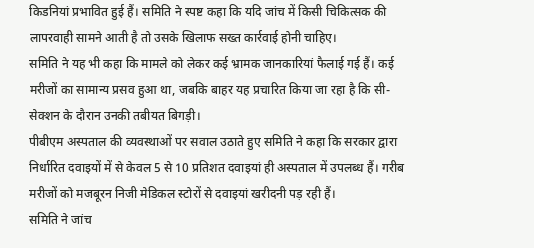किडनियां प्रभावित हुई हैं। समिति ने स्पष्ट कहा कि यदि जांच में किसी चिकित्सक की लापरवाही सामने आती है तो उसके खिलाफ सख्त कार्रवाई होनी चाहिए।
समिति ने यह भी कहा कि मामले को लेकर कई भ्रामक जानकारियां फैलाई गई हैं। कई मरीजों का सामान्य प्रसव हुआ था, जबकि बाहर यह प्रचारित किया जा रहा है कि सी-सेक्शन के दौरान उनकी तबीयत बिगड़ी।
पीबीएम अस्पताल की व्यवस्थाओं पर सवाल उठाते हुए समिति ने कहा कि सरकार द्वारा निर्धारित दवाइयों में से केवल 5 से 10 प्रतिशत दवाइयां ही अस्पताल में उपलब्ध हैं। गरीब मरीजों को मजबूरन निजी मेडिकल स्टोरों से दवाइयां खरीदनी पड़ रही हैं।
समिति ने जांच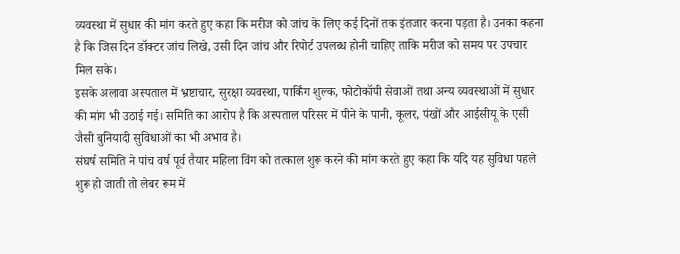व्यवस्था में सुधार की मांग करते हुए कहा कि मरीज को जांच के लिए कई दिनों तक इंतजार करना पड़ता है। उनका कहना है कि जिस दिन डॉक्टर जांच लिखे, उसी दिन जांच और रिपोर्ट उपलब्ध होनी चाहिए ताकि मरीज को समय पर उपचार मिल सके।
इसके अलावा अस्पताल में भ्रष्टाचार, सुरक्षा व्यवस्था, पार्किंग शुल्क, फोटोकॉपी सेवाओं तथा अन्य व्यवस्थाओं में सुधार की मांग भी उठाई गई। समिति का आरोप है कि अस्पताल परिसर में पीने के पानी, कूलर, पंखों और आईसीयू के एसी जैसी बुनियादी सुविधाओं का भी अभाव है।
संघर्ष समिति ने पांच वर्ष पूर्व तैयार महिला विंग को तत्काल शुरू करने की मांग करते हुए कहा कि यदि यह सुविधा पहले शुरू हो जाती तो लेबर रूम में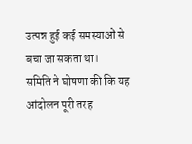उत्पन्न हुई कई समस्याओं से बचा जा सकता था।
समिति ने घोषणा की कि यह आंदोलन पूरी तरह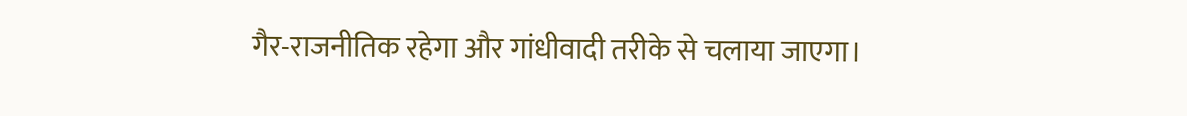गैर-राजनीतिक रहेगा और गांधीवादी तरीके से चलाया जाएगा।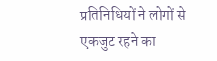प्रतिनिधियों ने लोगों से एकजुट रहने का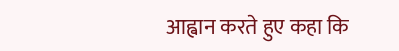आह्वान करते हुए कहा कि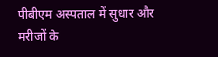पीबीएम अस्पताल में सुधार और मरीजों के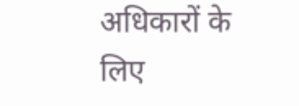अधिकारों के लिए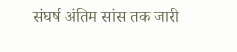संघर्ष अंतिम सांस तक जारी